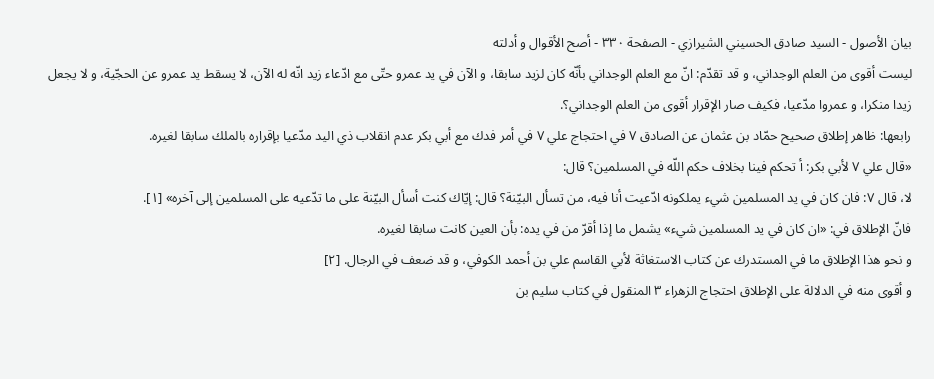بيان الأصول - السيد صادق الحسيني الشيرازي - الصفحة ٣٣٠ - أصح الأقوال و أدلته
ليست أقوى من العلم الوجداني، و قد تقدّم: انّ مع العلم الوجداني بأنّه كان لزيد سابقا، و الآن في يد عمرو حتّى مع ادّعاء زيد انّه له الآن، لا يسقط يد عمرو عن الحجّية، و لا يجعل زيدا منكرا، و عمروا مدّعيا، فكيف صار الإقرار أقوى من العلم الوجداني؟.
رابعها: ظاهر إطلاق صحيح حمّاد بن عثمان عن الصادق ٧ في احتجاج علي ٧ في أمر فدك مع أبي بكر عدم انقلاب ذي اليد مدّعيا بإقراره بالملك سابقا لغيره.
«قال علي ٧ لأبي بكر: أ تحكم فينا بخلاف حكم اللّه في المسلمين؟ قال:
لا، قال ٧: فان كان في يد المسلمين شيء يملكونه ادّعيت أنا فيه، من تسأل البيّنة؟ قال: إيّاك كنت أسأل البيّنة على ما تدّعيه على المسلمين إلى آخره» [١].
فانّ الإطلاق في: «ان كان في يد المسلمين شيء» يشمل ما إذا أقرّ من في يده: بأن العين كانت سابقا لغيره.
و نحو هذا الإطلاق ما في المستدرك عن كتاب الاستغاثة لأبي القاسم علي بن أحمد الكوفي، و قد ضعف في الرجال. [٢]
و أقوى منه في الدلالة على الإطلاق احتجاج الزهراء ٣ المنقول في كتاب سليم بن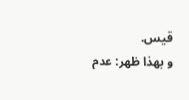قيس.
و بهذا ظهر: عدم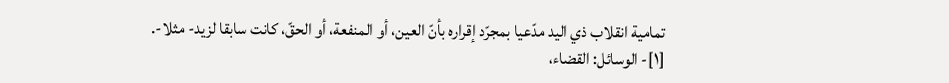تمامية انقلاب ذي اليد مدّعيا بمجرّد إقراره بأنّ العين، أو المنفعة، أو الحقّ، كانت سابقا لزيد- مثلا-.
[١]- الوسائل: القضاء،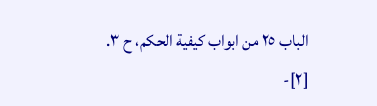الباب ٢٥ من ابواب كيفية الحكم، ح ٣.
[٢]-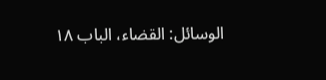الوسائل: القضاء، الباب ١٨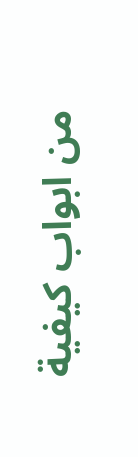من ابواب كيفية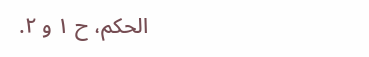الحكم، ح ١ و ٢.